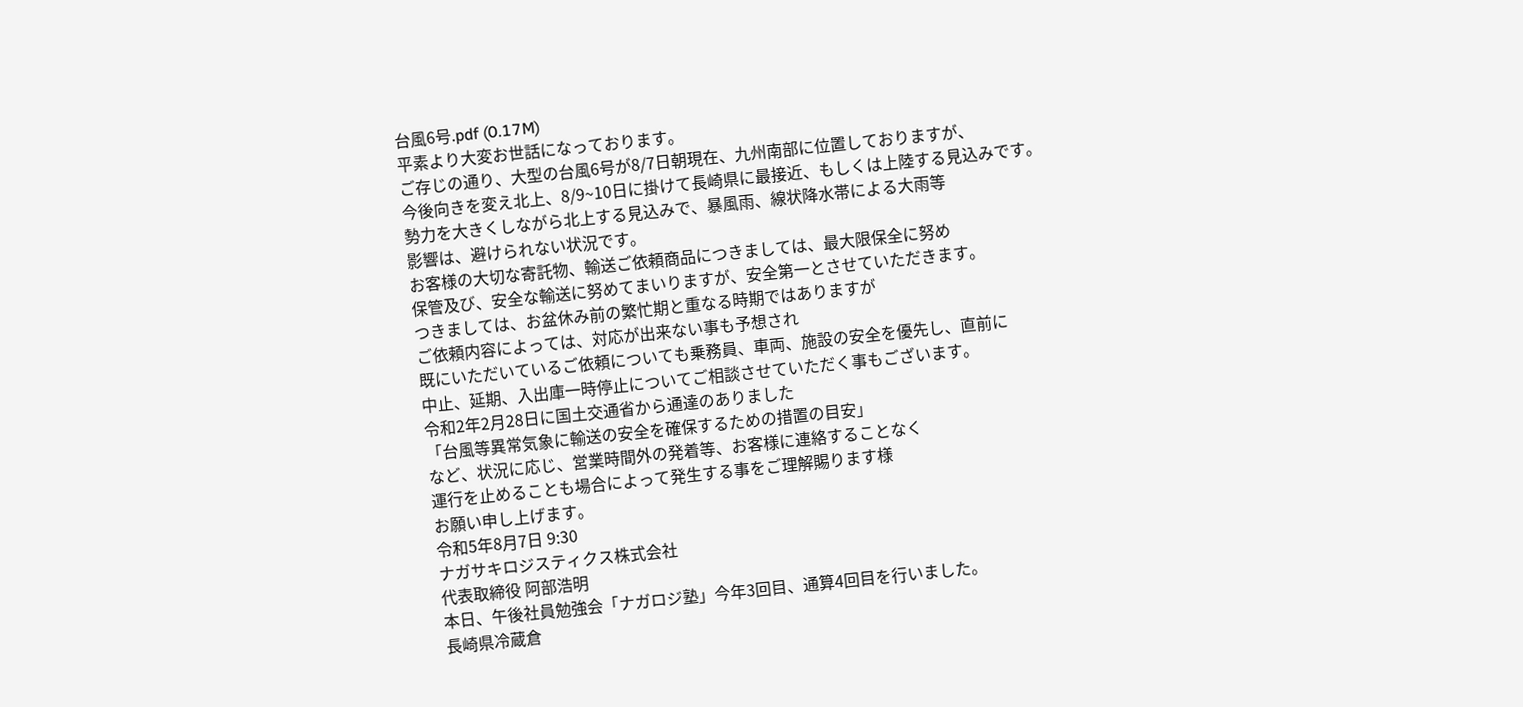台風6号.pdf (0.17M)
平素より大変お世話になっております。
ご存じの通り、大型の台風6号が8/7日朝現在、九州南部に位置しておりますが、
今後向きを変え北上、8/9~10日に掛けて長崎県に最接近、もしくは上陸する見込みです。
勢力を大きくしながら北上する見込みで、暴風雨、線状降水帯による大雨等
影響は、避けられない状況です。
お客様の大切な寄託物、輸送ご依頼商品につきましては、最大限保全に努め
保管及び、安全な輸送に努めてまいりますが、安全第一とさせていただきます。
つきましては、お盆休み前の繁忙期と重なる時期ではありますが
ご依頼内容によっては、対応が出来ない事も予想され
既にいただいているご依頼についても乗務員、車両、施設の安全を優先し、直前に
中止、延期、入出庫一時停止についてご相談させていただく事もございます。
令和2年2月28日に国土交通省から通達のありました
「台風等異常気象に輸送の安全を確保するための措置の目安」
など、状況に応じ、営業時間外の発着等、お客様に連絡することなく
運行を止めることも場合によって発生する事をご理解賜ります様
お願い申し上げます。
令和5年8月7日 9:30
ナガサキロジスティクス株式会社
代表取締役 阿部浩明
本日、午後社員勉強会「ナガロジ塾」今年3回目、通算4回目を行いました。
長崎県冷蔵倉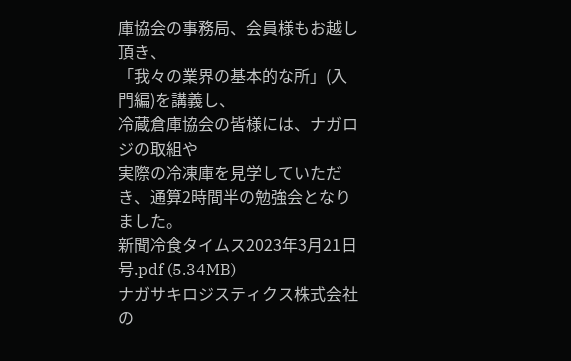庫協会の事務局、会員様もお越し頂き、
「我々の業界の基本的な所」(入門編)を講義し、
冷蔵倉庫協会の皆様には、ナガロジの取組や
実際の冷凍庫を見学していただき、通算2時間半の勉強会となりました。
新聞冷食タイムス2023年3月21日号.pdf (5.34MB)
ナガサキロジスティクス株式会社の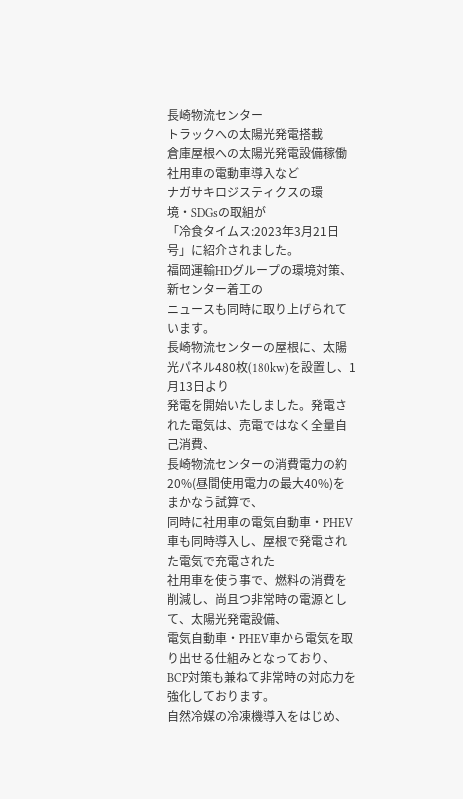長崎物流センター
トラックへの太陽光発電搭載
倉庫屋根への太陽光発電設備稼働
社用車の電動車導入など
ナガサキロジスティクスの環境・SDGsの取組が
「冷食タイムス:2023年3月21日号」に紹介されました。
福岡運輸HDグループの環境対策、新センター着工の
ニュースも同時に取り上げられています。
長崎物流センターの屋根に、太陽光パネル480枚(180kw)を設置し、1月13日より
発電を開始いたしました。発電された電気は、売電ではなく全量自己消費、
長崎物流センターの消費電力の約20%(昼間使用電力の最大40%)をまかなう試算で、
同時に社用車の電気自動車・PHEV車も同時導入し、屋根で発電された電気で充電された
社用車を使う事で、燃料の消費を削減し、尚且つ非常時の電源として、太陽光発電設備、
電気自動車・PHEV車から電気を取り出せる仕組みとなっており、
BCP対策も兼ねて非常時の対応力を強化しております。
自然冷媒の冷凍機導入をはじめ、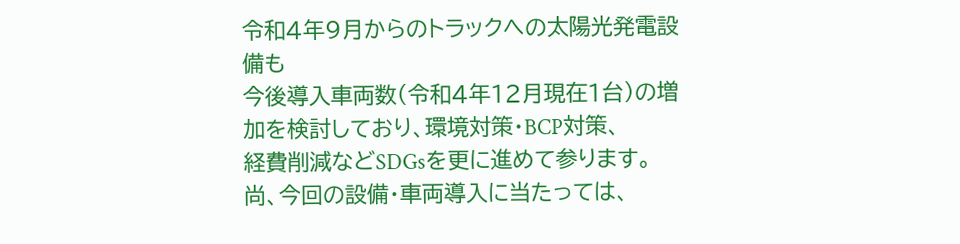令和4年9月からのトラックへの太陽光発電設備も
今後導入車両数(令和4年12月現在1台)の増加を検討しており、環境対策・BCP対策、
経費削減などSDGsを更に進めて参ります。
尚、今回の設備・車両導入に当たっては、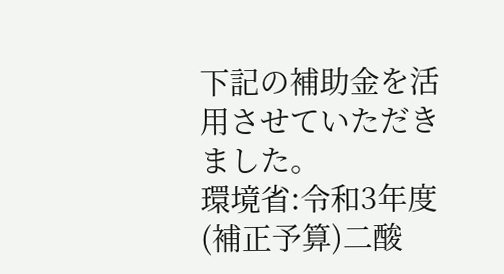下記の補助金を活用させていただきました。
環境省:令和3年度(補正予算)二酸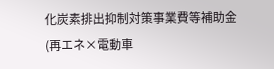化炭素排出抑制対策事業費等補助金
(再エネ×電動車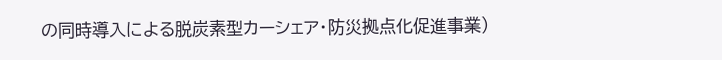の同時導入による脱炭素型カーシェア・防災拠点化促進事業)